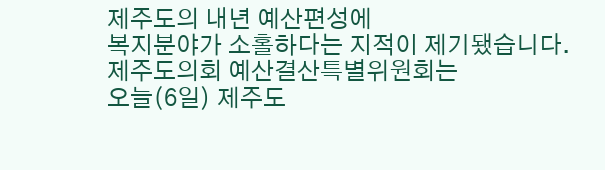제주도의 내년 예산편성에
복지분야가 소홀하다는 지적이 제기됐습니다.
제주도의회 예산결산특별위원회는
오늘(6일) 제주도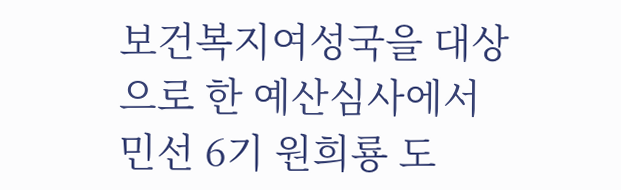보건복지여성국을 대상으로 한 예산심사에서
민선 6기 원희룡 도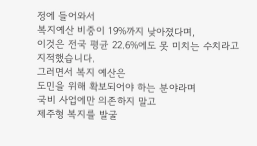정에 들어와서
복지예산 비중이 19%까지 낮아졌다며,
이것은 전국 평균 22.6%에도 못 미치는 수치라고 지적했습니다.
그러면서 복지 예산은
도민을 위해 확보되어야 하는 분야라며
국비 사업에만 의존하지 말고
제주형 복지를 발굴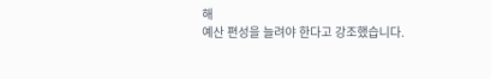해
예산 편성을 늘려야 한다고 강조했습니다.